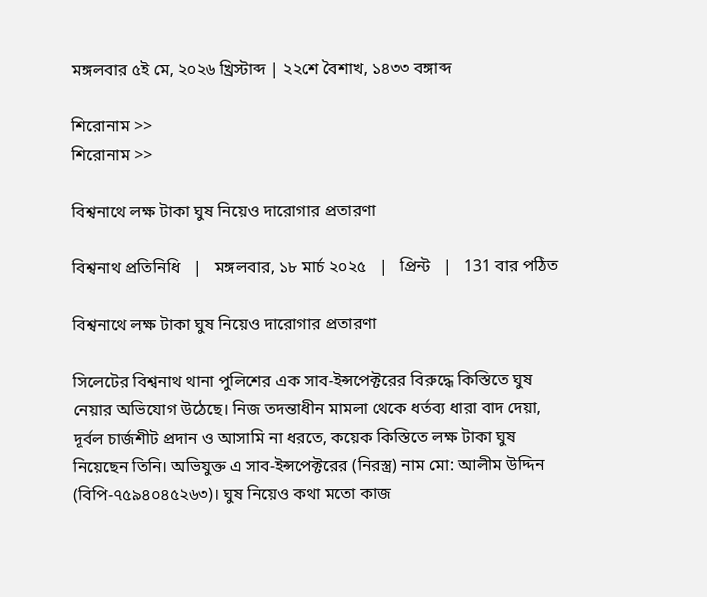মঙ্গলবার ৫ই মে, ২০২৬ খ্রিস্টাব্দ | ২২শে বৈশাখ, ১৪৩৩ বঙ্গাব্দ

শিরোনাম >>
শিরোনাম >>

বিশ্বনাথে লক্ষ টাকা ঘুষ নিয়েও দারোগার প্রতারণা

বিশ্বনাথ প্রতিনিধি   |   মঙ্গলবার, ১৮ মার্চ ২০২৫   |   প্রিন্ট   |   131 বার পঠিত

বিশ্বনাথে লক্ষ টাকা ঘুষ নিয়েও দারোগার প্রতারণা

সিলেটের বিশ্বনাথ থানা পুলিশের এক সাব-ইন্সপেক্টরের বিরুদ্ধে কিস্তিতে ঘুষ নেয়ার অভিযোগ উঠেছে। নিজ তদন্তাধীন মামলা থেকে ধর্তব্য ধারা বাদ দেয়া, দূর্বল চার্জশীট প্রদান ও আসামি না ধরতে, কয়েক কিস্তিতে লক্ষ টাকা ঘুষ নিয়েছেন তিনি। অভিযুক্ত এ সাব-ইন্সপেক্টরের (নিরস্ত্র) নাম মো: আলীম উদ্দিন (বিপি-৭৫৯৪০৪৫২৬৩)। ঘুষ নিয়েও কথা মতো কাজ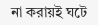না করায়ই ঘটে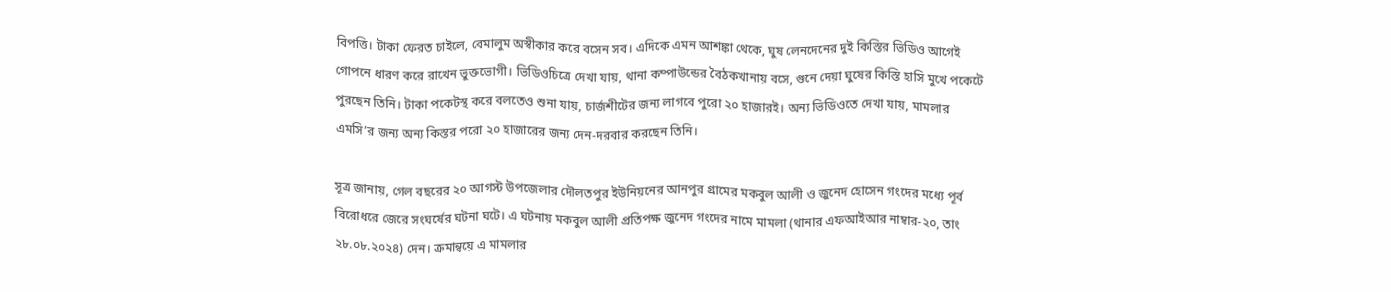বিপত্তি। টাকা ফেরত চাইলে, বেমালুম অস্বীকার করে বসেন সব। এদিকে এমন আশঙ্কা থেকে, ঘুষ লেনদেনের দুই কিস্তির ভিডিও আগেই গোপনে ধারণ করে রাখেন ভুক্তভোগী। ভিডিওচিত্রে দেখা যায়, থানা কম্পাউন্ডের বৈঠকখানায় বসে, গুনে দেয়া ঘুষের কিস্তি হাসি মুখে পকেটে পুরছেন তিনি। টাকা পকেটস্থ করে বলতেও শুনা যায়, চার্জশীটের জন্য লাগবে পুরো ২০ হাজারই। অন্য ভিডিওতে দেখা যায়, মামলার এমসি’র জন্য অন্য কিস্তর পরো ২০ হাজারের জন্য দেন-দরবার করছেন তিনি।

সূত্র জানায়, গেল বছরের ২০ আগস্ট উপজেলার দৌলতপুর ইউনিয়নের আনপুর গ্রামের মকবুল আলী ও জুনেদ হোসেন গংদের মধ্যে পূর্ব বিরোধরে জেরে সংঘর্ষের ঘটনা ঘটে। এ ঘটনায় মকবুল আলী প্রতিপক্ষ জুনেদ গংদের নামে মামলা (থানার এফআইআর নাম্বার-২০, তাং ২৮.০৮.২০২৪) দেন। ক্রমান্বয়ে এ মামলার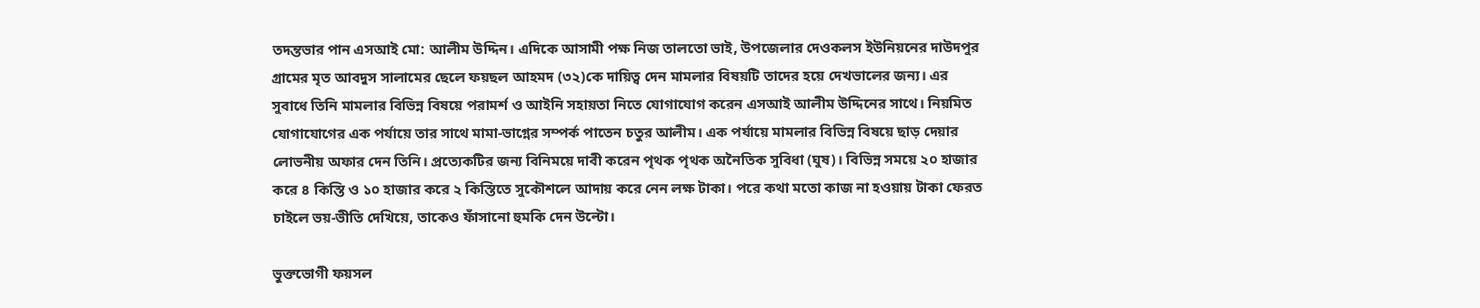তদন্তভার পান এসআই মো: আলীম উদ্দিন। এদিকে আসামী পক্ষ নিজ তালতো ভাই, উপজেলার দেওকলস ইউনিয়নের দাউদপুর গ্রামের মৃত আবদুস সালামের ছেলে ফয়ছল আহমদ (৩২)কে দায়িত্ব দেন মামলার বিষয়টি তাদের হয়ে দেখভালের জন্য। এর সুবাধে তিনি মামলার বিভিন্ন বিষয়ে পরামর্শ ও আইনি সহায়তা নিতে যোগাযোগ করেন এসআই আলীম উদ্দিনের সাথে। নিয়মিত যোগাযোগের এক পর্যায়ে তার সাথে মামা-ভাগ্নের সম্পর্ক পাতেন চতুর আলীম। এক পর্যায়ে মামলার বিভিন্ন বিষয়ে ছাড় দেয়ার লোভনীয় অফার দেন তিনি। প্রত্যেকটির জন্য বিনিময়ে দাবী করেন পৃথক পৃথক অনৈতিক সুবিধা (ঘুষ)। বিভিন্ন সময়ে ২০ হাজার করে ৪ কিস্তি ও ১০ হাজার করে ২ কিস্তিতে সুকৌশলে আদায় করে নেন লক্ষ টাকা। পরে কথা মতো কাজ না হওয়ায় টাকা ফেরত চাইলে ভয়-ভীতি দেখিয়ে, তাকেও ফাঁসানো হুমকি দেন উল্টো।

ভুক্তভোগী ফয়সল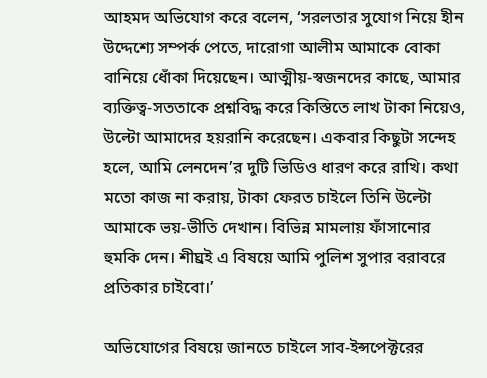আহমদ অভিযোগ করে বলেন, ‘সরলতার সুযোগ নিয়ে হীন উদ্দেশ্যে সম্পর্ক পেতে, দারোগা আলীম আমাকে বোকা বানিয়ে ধোঁকা দিয়েছেন। আত্মীয়-স্বজনদের কাছে, আমার ব্যক্তিত্ব-সততাকে প্রশ্নবিদ্ধ করে কিস্তিতে লাখ টাকা নিয়েও, উল্টো আমাদের হয়রানি করেছেন। একবার কিছুটা সন্দেহ হলে, আমি লেনদেন’র দুটি ভিডিও ধারণ করে রাখি। কথা মতো কাজ না করায়, টাকা ফেরত চাইলে তিনি উল্টো আমাকে ভয়-ভীতি দেখান। বিভিন্ন মামলায় ফাঁসানোর হুমকি দেন। শীঘ্রই এ বিষয়ে আমি পুলিশ সুপার বরাবরে প্রতিকার চাইবো।’

অভিযোগের বিষয়ে জানতে চাইলে সাব-ইন্সপেক্টরের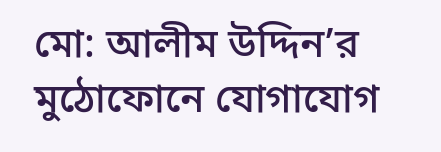মো: আলীম উদ্দিন’র মুঠোফোনে যোগাযোগ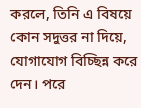করলে, তিনি এ বিষয়ে কোন সদুত্তর না দিয়ে, যোগাযোগ বিচ্ছিন্ন করে দেন। পরে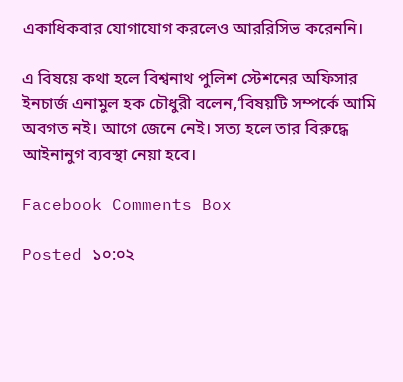একাধিকবার যোগাযোগ করলেও আররিসিভ করেননি।

এ বিষয়ে কথা হলে বিশ্বনাথ পুলিশ স্টেশনের অফিসার ইনচার্জ এনামুল হক চৌধুরী বলেন,‘বিষয়টি সম্পর্কে আমি অবগত নই। আগে জেনে নেই। সত্য হলে তার বিরুদ্ধে আইনানুগ ব্যবস্থা নেয়া হবে।

Facebook Comments Box

Posted ১০:০২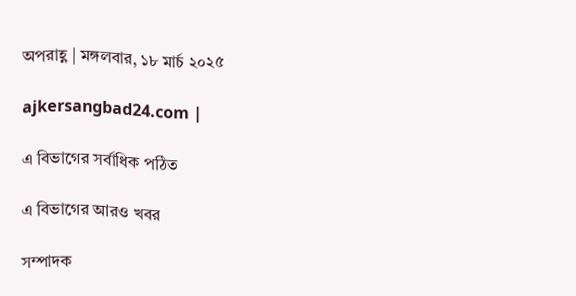অপরাহ্ণ | মঙ্গলবার, ১৮ মার্চ ২০২৫

ajkersangbad24.com |

এ বিভাগের সর্বাধিক পঠিত

এ বিভাগের আরও খবর

সম্পাদক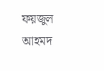ফয়জুল আহমদ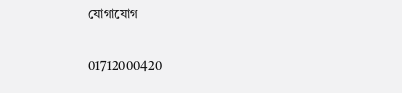যোগাযোগ

01712000420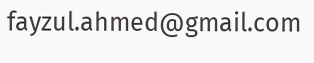fayzul.ahmed@gmail.com